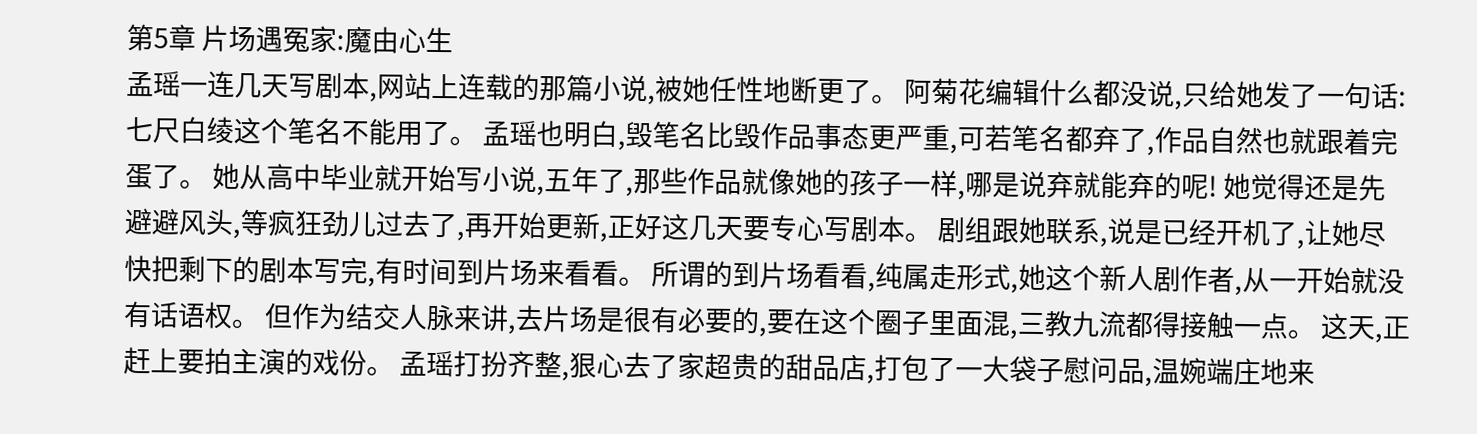第5章 片场遇冤家:魔由心生
孟瑶一连几天写剧本,网站上连载的那篇小说,被她任性地断更了。 阿菊花编辑什么都没说,只给她发了一句话:七尺白绫这个笔名不能用了。 孟瑶也明白,毁笔名比毁作品事态更严重,可若笔名都弃了,作品自然也就跟着完蛋了。 她从高中毕业就开始写小说,五年了,那些作品就像她的孩子一样,哪是说弃就能弃的呢! 她觉得还是先避避风头,等疯狂劲儿过去了,再开始更新,正好这几天要专心写剧本。 剧组跟她联系,说是已经开机了,让她尽快把剩下的剧本写完,有时间到片场来看看。 所谓的到片场看看,纯属走形式,她这个新人剧作者,从一开始就没有话语权。 但作为结交人脉来讲,去片场是很有必要的,要在这个圈子里面混,三教九流都得接触一点。 这天,正赶上要拍主演的戏份。 孟瑶打扮齐整,狠心去了家超贵的甜品店,打包了一大袋子慰问品,温婉端庄地来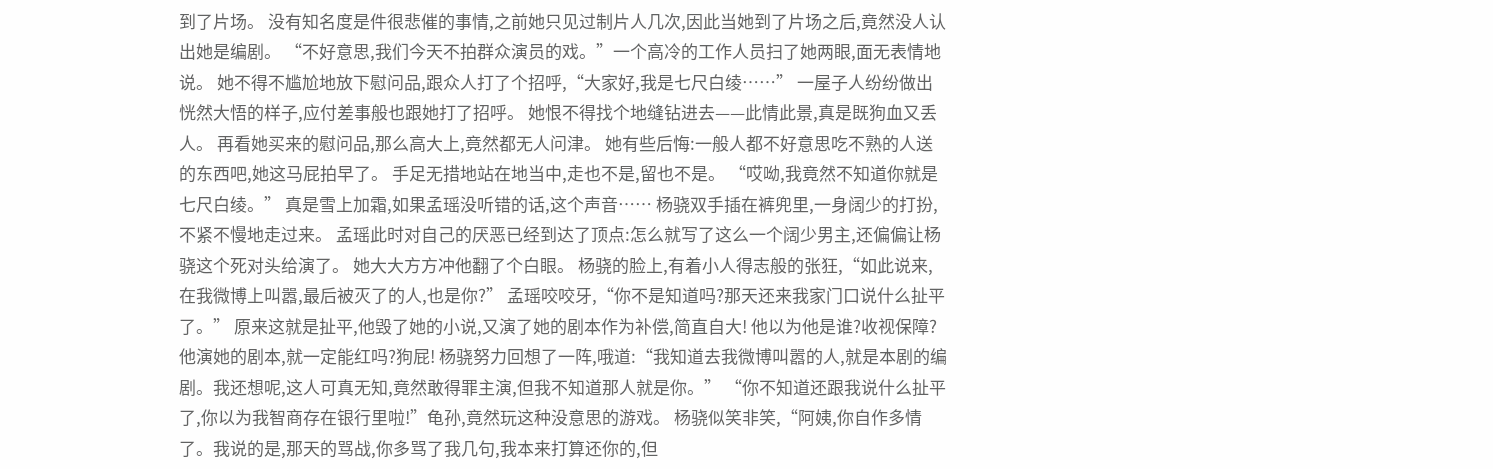到了片场。 没有知名度是件很悲催的事情,之前她只见过制片人几次,因此当她到了片场之后,竟然没人认出她是编剧。 “不好意思,我们今天不拍群众演员的戏。”一个高冷的工作人员扫了她两眼,面无表情地说。 她不得不尴尬地放下慰问品,跟众人打了个招呼,“大家好,我是七尺白绫……” 一屋子人纷纷做出恍然大悟的样子,应付差事般也跟她打了招呼。 她恨不得找个地缝钻进去——此情此景,真是既狗血又丢人。 再看她买来的慰问品,那么高大上,竟然都无人问津。 她有些后悔:一般人都不好意思吃不熟的人送的东西吧,她这马屁拍早了。 手足无措地站在地当中,走也不是,留也不是。 “哎呦,我竟然不知道你就是七尺白绫。” 真是雪上加霜,如果孟瑶没听错的话,这个声音…… 杨骁双手插在裤兜里,一身阔少的打扮,不紧不慢地走过来。 孟瑶此时对自己的厌恶已经到达了顶点:怎么就写了这么一个阔少男主,还偏偏让杨骁这个死对头给演了。 她大大方方冲他翻了个白眼。 杨骁的脸上,有着小人得志般的张狂,“如此说来,在我微博上叫嚣,最后被灭了的人,也是你?” 孟瑶咬咬牙,“你不是知道吗?那天还来我家门口说什么扯平了。” 原来这就是扯平,他毁了她的小说,又演了她的剧本作为补偿,简直自大! 他以为他是谁?收视保障?他演她的剧本,就一定能红吗?狗屁! 杨骁努力回想了一阵,哦道:“我知道去我微博叫嚣的人,就是本剧的编剧。我还想呢,这人可真无知,竟然敢得罪主演,但我不知道那人就是你。” “你不知道还跟我说什么扯平了,你以为我智商存在银行里啦!”龟孙,竟然玩这种没意思的游戏。 杨骁似笑非笑,“阿姨,你自作多情了。我说的是,那天的骂战,你多骂了我几句,我本来打算还你的,但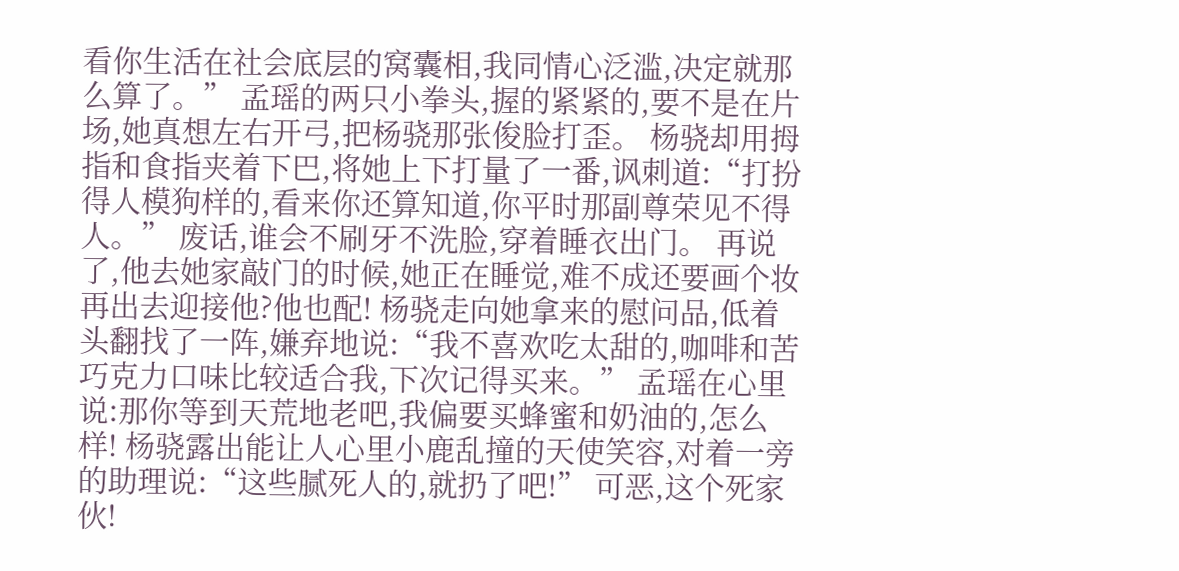看你生活在社会底层的窝囊相,我同情心泛滥,决定就那么算了。” 孟瑶的两只小拳头,握的紧紧的,要不是在片场,她真想左右开弓,把杨骁那张俊脸打歪。 杨骁却用拇指和食指夹着下巴,将她上下打量了一番,讽刺道:“打扮得人模狗样的,看来你还算知道,你平时那副尊荣见不得人。” 废话,谁会不刷牙不洗脸,穿着睡衣出门。 再说了,他去她家敲门的时候,她正在睡觉,难不成还要画个妆再出去迎接他?他也配! 杨骁走向她拿来的慰问品,低着头翻找了一阵,嫌弃地说:“我不喜欢吃太甜的,咖啡和苦巧克力口味比较适合我,下次记得买来。” 孟瑶在心里说:那你等到天荒地老吧,我偏要买蜂蜜和奶油的,怎么样! 杨骁露出能让人心里小鹿乱撞的天使笑容,对着一旁的助理说:“这些腻死人的,就扔了吧!” 可恶,这个死家伙!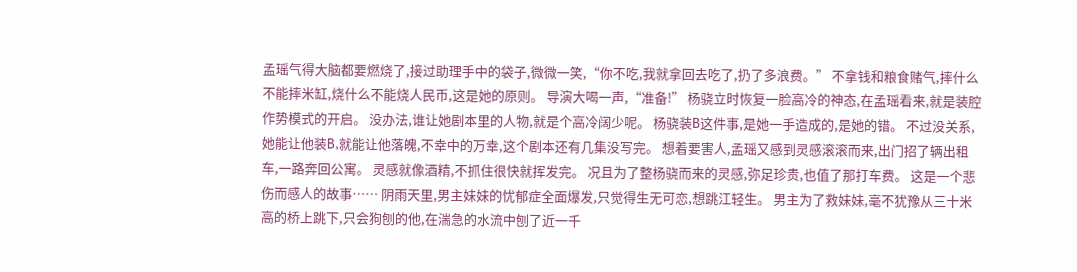孟瑶气得大脑都要燃烧了,接过助理手中的袋子,微微一笑,“你不吃,我就拿回去吃了,扔了多浪费。” 不拿钱和粮食赌气,摔什么不能摔米缸,烧什么不能烧人民币,这是她的原则。 导演大喝一声,“准备!” 杨骁立时恢复一脸高冷的神态,在孟瑶看来,就是装腔作势模式的开启。 没办法,谁让她剧本里的人物,就是个高冷阔少呢。 杨骁装B这件事,是她一手造成的,是她的错。 不过没关系,她能让他装B,就能让他落魄,不幸中的万幸,这个剧本还有几集没写完。 想着要害人,孟瑶又感到灵感滚滚而来,出门招了辆出租车,一路奔回公寓。 灵感就像酒精,不抓住很快就挥发完。 况且为了整杨骁而来的灵感,弥足珍贵,也值了那打车费。 这是一个悲伤而感人的故事…… 阴雨天里,男主妹妹的忧郁症全面爆发,只觉得生无可恋,想跳江轻生。 男主为了救妹妹,毫不犹豫从三十米高的桥上跳下,只会狗刨的他,在湍急的水流中刨了近一千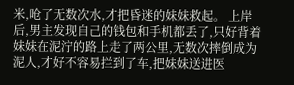米,呛了无数次水,才把昏迷的妹妹救起。 上岸后,男主发现自己的钱包和手机都丢了,只好背着妹妹在泥泞的路上走了两公里,无数次摔倒成为泥人,才好不容易拦到了车,把妹妹送进医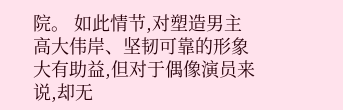院。 如此情节,对塑造男主高大伟岸、坚韧可靠的形象大有助益,但对于偶像演员来说,却无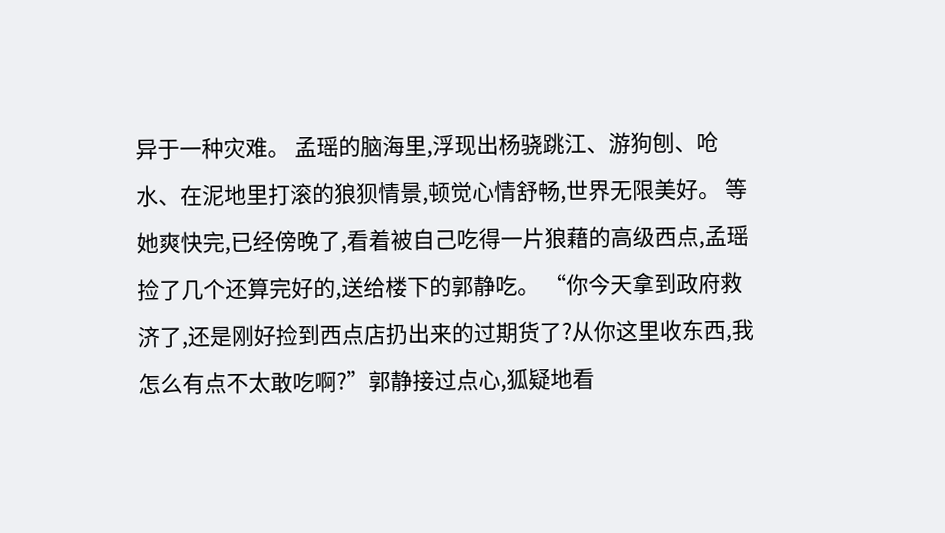异于一种灾难。 孟瑶的脑海里,浮现出杨骁跳江、游狗刨、呛水、在泥地里打滚的狼狈情景,顿觉心情舒畅,世界无限美好。 等她爽快完,已经傍晚了,看着被自己吃得一片狼藉的高级西点,孟瑶捡了几个还算完好的,送给楼下的郭静吃。 “你今天拿到政府救济了,还是刚好捡到西点店扔出来的过期货了?从你这里收东西,我怎么有点不太敢吃啊?”郭静接过点心,狐疑地看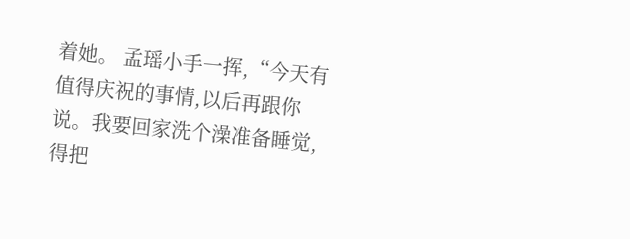着她。 孟瑶小手一挥,“今天有值得庆祝的事情,以后再跟你说。我要回家洗个澡准备睡觉,得把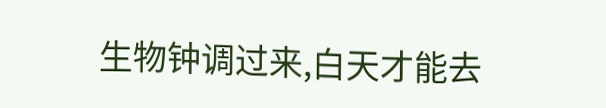生物钟调过来,白天才能去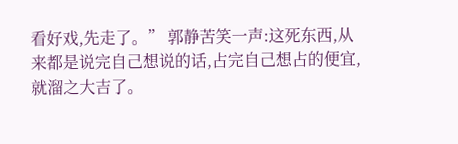看好戏,先走了。” 郭静苦笑一声:这死东西,从来都是说完自己想说的话,占完自己想占的便宜,就溜之大吉了。